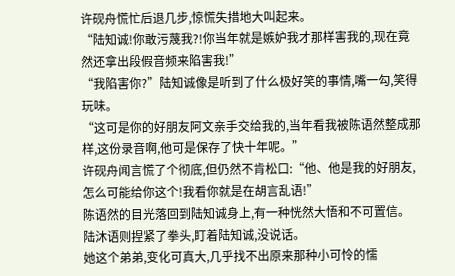许砚舟慌忙后退几步,惊慌失措地大叫起来。
“陆知诚!你敢污蔑我?!你当年就是嫉妒我才那样害我的,现在竟然还拿出段假音频来陷害我!”
“我陷害你?”陆知诚像是听到了什么极好笑的事情,嘴一勾,笑得玩味。
“这可是你的好朋友阿文亲手交给我的,当年看我被陈语然整成那样,这份录音啊,他可是保存了快十年呢。”
许砚舟闻言慌了个彻底,但仍然不肯松口:“他、他是我的好朋友,怎么可能给你这个!我看你就是在胡言乱语!”
陈语然的目光落回到陆知诚身上,有一种恍然大悟和不可置信。
陆沐语则捏紧了拳头,盯着陆知诚,没说话。
她这个弟弟,变化可真大,几乎找不出原来那种小可怜的懦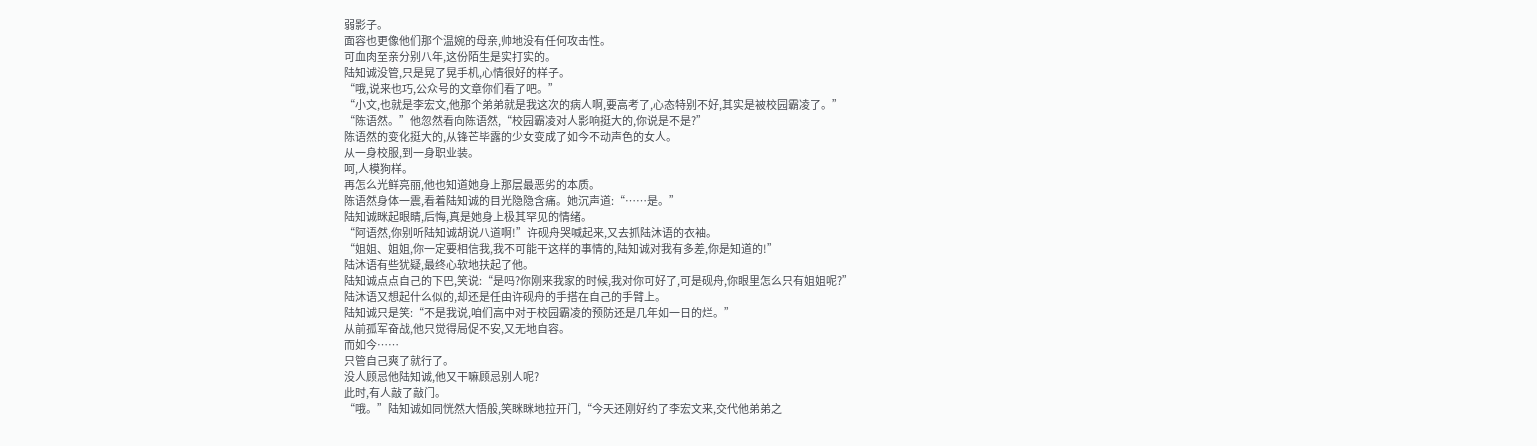弱影子。
面容也更像他们那个温婉的母亲,帅地没有任何攻击性。
可血肉至亲分别八年,这份陌生是实打实的。
陆知诚没管,只是晃了晃手机,心情很好的样子。
“哦,说来也巧,公众号的文章你们看了吧。”
“小文,也就是李宏文,他那个弟弟就是我这次的病人啊,要高考了,心态特别不好,其实是被校园霸凌了。”
“陈语然。”他忽然看向陈语然,“校园霸凌对人影响挺大的,你说是不是?”
陈语然的变化挺大的,从锋芒毕露的少女变成了如今不动声色的女人。
从一身校服,到一身职业装。
呵,人模狗样。
再怎么光鲜亮丽,他也知道她身上那层最恶劣的本质。
陈语然身体一震,看着陆知诚的目光隐隐含痛。她沉声道:“……是。”
陆知诚眯起眼睛,后悔,真是她身上极其罕见的情绪。
“阿语然,你别听陆知诚胡说八道啊!”许砚舟哭喊起来,又去抓陆沐语的衣袖。
“姐姐、姐姐,你一定要相信我,我不可能干这样的事情的,陆知诚对我有多差,你是知道的!”
陆沐语有些犹疑,最终心软地扶起了他。
陆知诚点点自己的下巴,笑说:“是吗?你刚来我家的时候,我对你可好了,可是砚舟,你眼里怎么只有姐姐呢?”
陆沐语又想起什么似的,却还是任由许砚舟的手搭在自己的手臂上。
陆知诚只是笑:“不是我说,咱们高中对于校园霸凌的预防还是几年如一日的烂。”
从前孤军奋战,他只觉得局促不安,又无地自容。
而如今……
只管自己爽了就行了。
没人顾忌他陆知诚,他又干嘛顾忌别人呢?
此时,有人敲了敲门。
“哦。”陆知诚如同恍然大悟般,笑眯眯地拉开门,“今天还刚好约了李宏文来,交代他弟弟之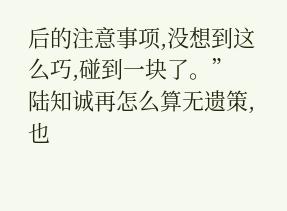后的注意事项,没想到这么巧,碰到一块了。”
陆知诚再怎么算无遗策,也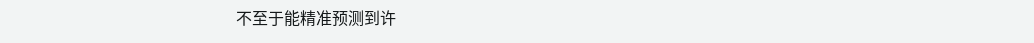不至于能精准预测到许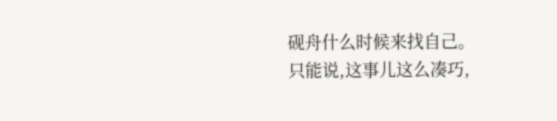砚舟什么时候来找自己。
只能说,这事儿这么凑巧,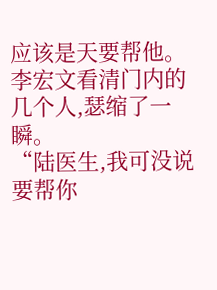应该是天要帮他。
李宏文看清门内的几个人,瑟缩了一瞬。
“陆医生,我可没说要帮你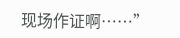现场作证啊……”